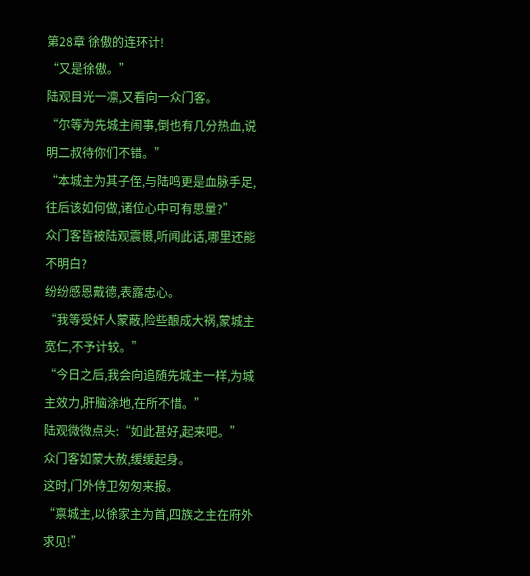第28章 徐傲的连环计!
“又是徐傲。”
陆观目光一凛,又看向一众门客。
“尔等为先城主闹事,倒也有几分热血,说明二叔待你们不错。”
“本城主为其子侄,与陆鸣更是血脉手足,往后该如何做,诸位心中可有思量?”
众门客皆被陆观震慑,听闻此话,哪里还能不明白?
纷纷感恩戴德,表露忠心。
“我等受奸人蒙蔽,险些酿成大祸,蒙城主宽仁,不予计较。”
“今日之后,我会向追随先城主一样,为城主效力,肝脑涂地,在所不惜。”
陆观微微点头:“如此甚好,起来吧。”
众门客如蒙大赦,缓缓起身。
这时,门外侍卫匆匆来报。
“禀城主,以徐家主为首,四族之主在府外求见!”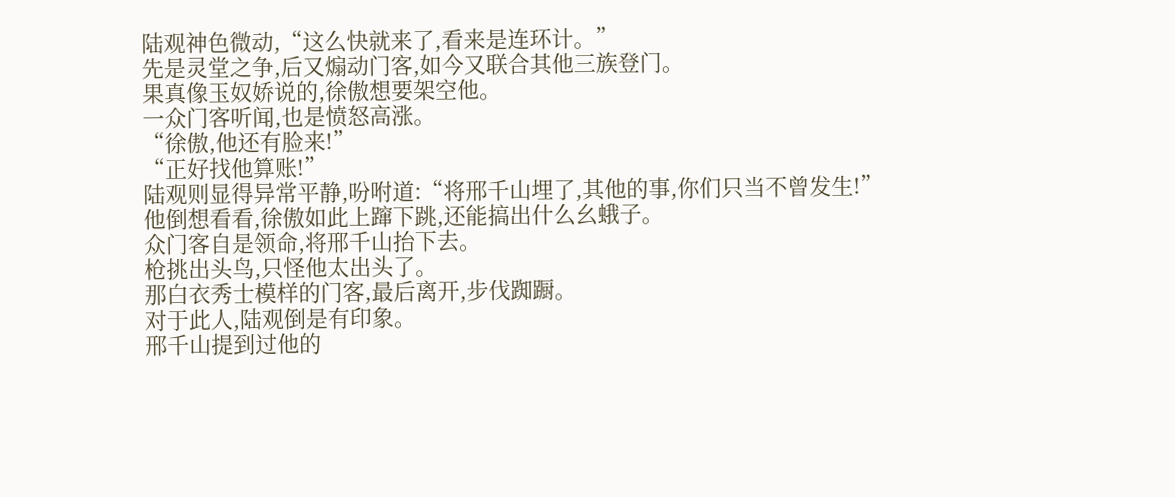陆观神色微动,“这么快就来了,看来是连环计。”
先是灵堂之争,后又煽动门客,如今又联合其他三族登门。
果真像玉奴娇说的,徐傲想要架空他。
一众门客听闻,也是愤怒高涨。
“徐傲,他还有脸来!”
“正好找他算账!”
陆观则显得异常平静,吩咐道:“将邢千山埋了,其他的事,你们只当不曾发生!”
他倒想看看,徐傲如此上蹿下跳,还能搞出什么幺蛾子。
众门客自是领命,将邢千山抬下去。
枪挑出头鸟,只怪他太出头了。
那白衣秀士模样的门客,最后离开,步伐踟蹰。
对于此人,陆观倒是有印象。
邢千山提到过他的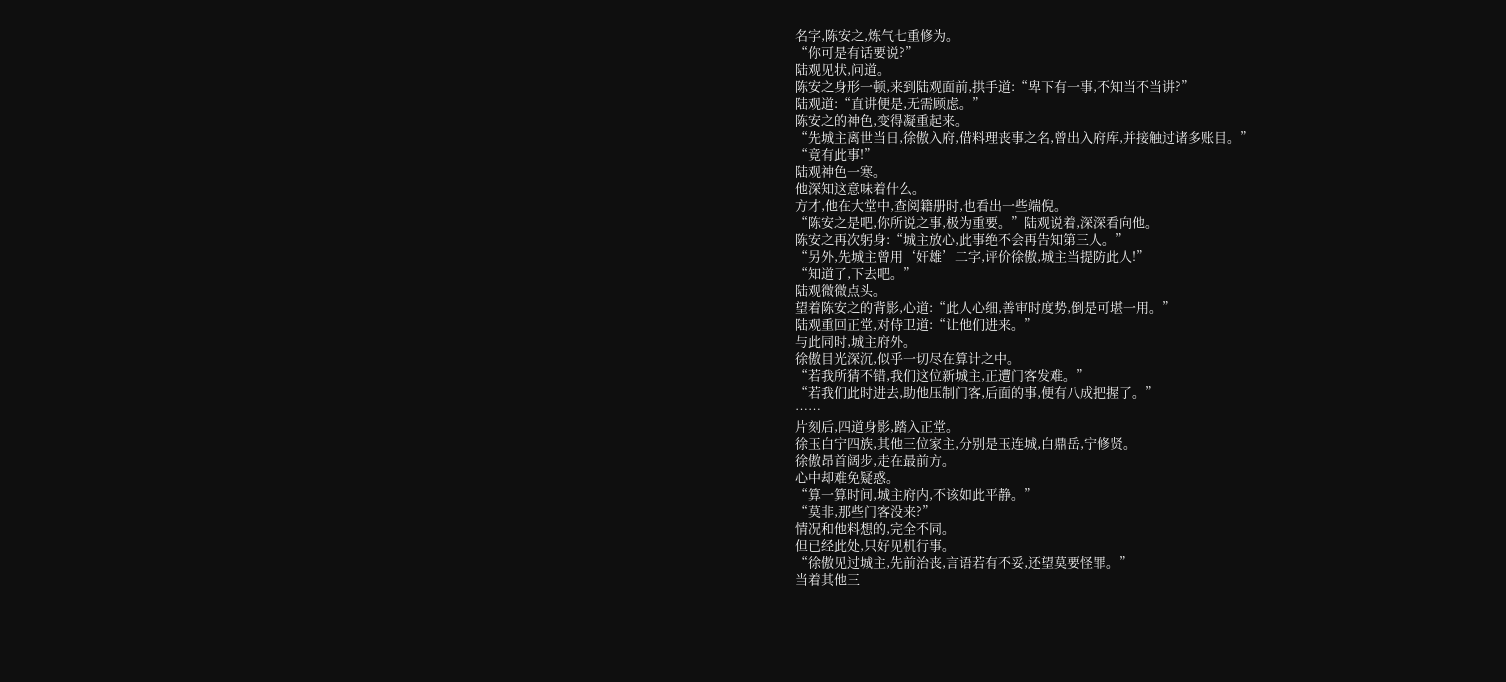名字,陈安之,炼气七重修为。
“你可是有话要说?”
陆观见状,问道。
陈安之身形一顿,来到陆观面前,拱手道:“卑下有一事,不知当不当讲?”
陆观道:“直讲便是,无需顾虑。”
陈安之的神色,变得凝重起来。
“先城主离世当日,徐傲入府,借料理丧事之名,曾出入府库,并接触过诸多账目。”
“竟有此事!”
陆观神色一寒。
他深知这意味着什么。
方才,他在大堂中,查阅籍册时,也看出一些端倪。
“陈安之是吧,你所说之事,极为重要。”陆观说着,深深看向他。
陈安之再次躬身:“城主放心,此事绝不会再告知第三人。”
“另外,先城主曾用‘奸雄’二字,评价徐傲,城主当提防此人!”
“知道了,下去吧。”
陆观微微点头。
望着陈安之的背影,心道:“此人心细,善审时度势,倒是可堪一用。”
陆观重回正堂,对侍卫道:“让他们进来。”
与此同时,城主府外。
徐傲目光深沉,似乎一切尽在算计之中。
“若我所猜不错,我们这位新城主,正遭门客发难。”
“若我们此时进去,助他压制门客,后面的事,便有八成把握了。”
……
片刻后,四道身影,踏入正堂。
徐玉白宁四族,其他三位家主,分别是玉连城,白鼎岳,宁修贤。
徐傲昂首阔步,走在最前方。
心中却难免疑惑。
“算一算时间,城主府内,不该如此平静。”
“莫非,那些门客没来?”
情况和他料想的,完全不同。
但已经此处,只好见机行事。
“徐傲见过城主,先前治丧,言语若有不妥,还望莫要怪罪。”
当着其他三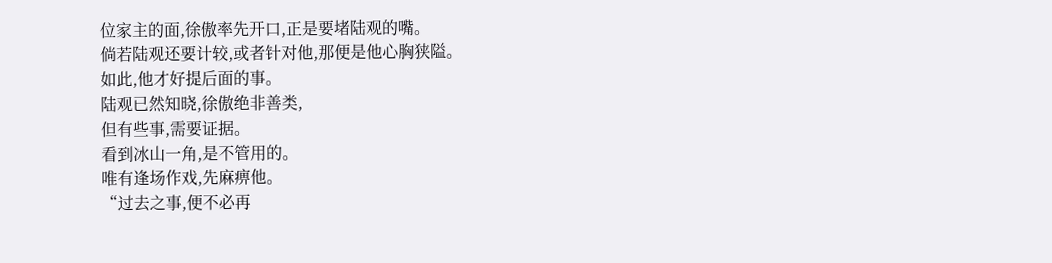位家主的面,徐傲率先开口,正是要堵陆观的嘴。
倘若陆观还要计较,或者针对他,那便是他心胸狭隘。
如此,他才好提后面的事。
陆观已然知晓,徐傲绝非善类,
但有些事,需要证据。
看到冰山一角,是不管用的。
唯有逢场作戏,先麻痹他。
“过去之事,便不必再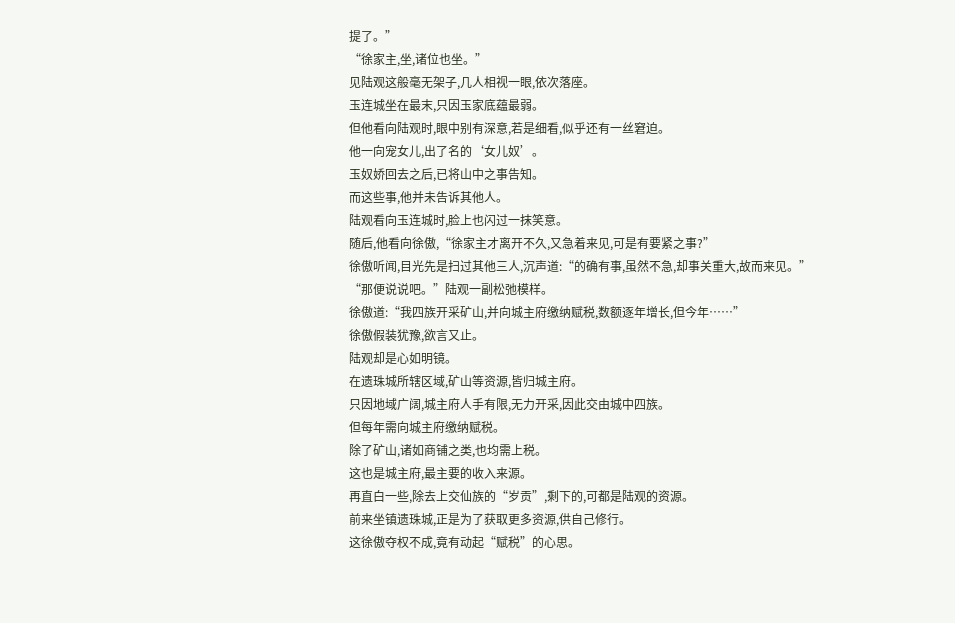提了。”
“徐家主,坐,诸位也坐。”
见陆观这般毫无架子,几人相视一眼,依次落座。
玉连城坐在最末,只因玉家底蕴最弱。
但他看向陆观时,眼中别有深意,若是细看,似乎还有一丝窘迫。
他一向宠女儿,出了名的‘女儿奴’。
玉奴娇回去之后,已将山中之事告知。
而这些事,他并未告诉其他人。
陆观看向玉连城时,脸上也闪过一抹笑意。
随后,他看向徐傲,“徐家主才离开不久,又急着来见,可是有要紧之事?”
徐傲听闻,目光先是扫过其他三人,沉声道:“的确有事,虽然不急,却事关重大,故而来见。”
“那便说说吧。”陆观一副松弛模样。
徐傲道:“我四族开采矿山,并向城主府缴纳赋税,数额逐年增长,但今年……”
徐傲假装犹豫,欲言又止。
陆观却是心如明镜。
在遗珠城所辖区域,矿山等资源,皆归城主府。
只因地域广阔,城主府人手有限,无力开采,因此交由城中四族。
但每年需向城主府缴纳赋税。
除了矿山,诸如商铺之类,也均需上税。
这也是城主府,最主要的收入来源。
再直白一些,除去上交仙族的“岁贡”,剩下的,可都是陆观的资源。
前来坐镇遗珠城,正是为了获取更多资源,供自己修行。
这徐傲夺权不成,竟有动起“赋税”的心思。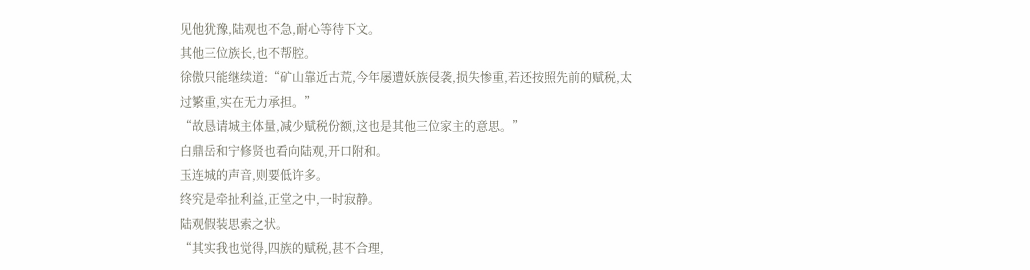见他犹豫,陆观也不急,耐心等待下文。
其他三位族长,也不帮腔。
徐傲只能继续道:“矿山靠近古荒,今年屡遭妖族侵袭,损失惨重,若还按照先前的赋税,太过繁重,实在无力承担。”
“故恳请城主体量,减少赋税份额,这也是其他三位家主的意思。”
白鼎岳和宁修贤也看向陆观,开口附和。
玉连城的声音,则要低许多。
终究是牵扯利益,正堂之中,一时寂静。
陆观假装思索之状。
“其实我也觉得,四族的赋税,甚不合理,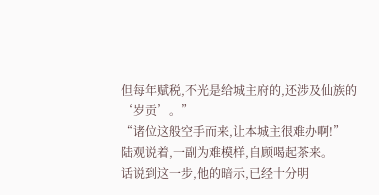但每年赋税,不光是给城主府的,还涉及仙族的‘岁贡’。”
“诸位这般空手而来,让本城主很难办啊!”
陆观说着,一副为难模样,自顾喝起茶来。
话说到这一步,他的暗示,已经十分明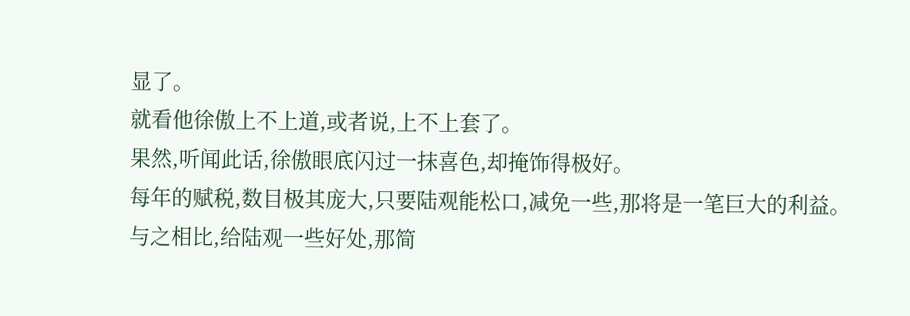显了。
就看他徐傲上不上道,或者说,上不上套了。
果然,听闻此话,徐傲眼底闪过一抹喜色,却掩饰得极好。
每年的赋税,数目极其庞大,只要陆观能松口,减免一些,那将是一笔巨大的利益。
与之相比,给陆观一些好处,那简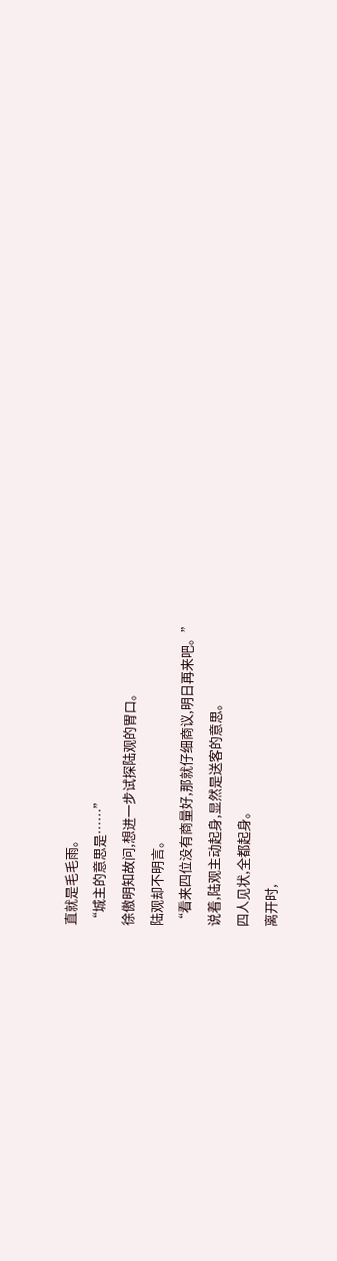直就是毛毛雨。
“城主的意思是……”
徐傲明知故问,想进一步试探陆观的胃口。
陆观却不明言。
“看来四位没有商量好,那就仔细商议,明日再来吧。”
说着,陆观主动起身,显然是送客的意思。
四人见状,全都起身。
离开时,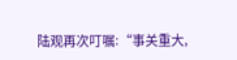陆观再次叮嘱:“事关重大,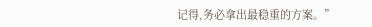记得,务必拿出最稳重的方案。”